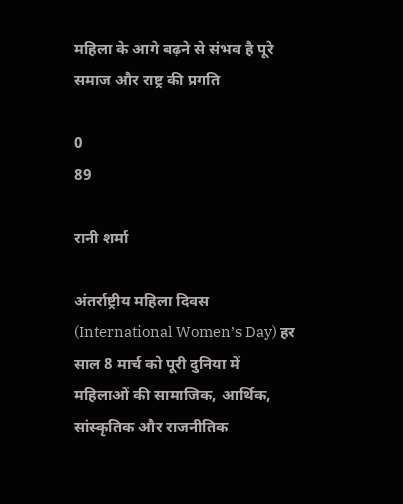महिला के आगे बढ़ने से संभव है पूरे समाज और राष्ट्र की प्रगति

0
89

रानी शर्मा

अंतर्राष्ट्रीय महिला दिवस (International Women’s Day) हर साल 8 मार्च को पूरी दुनिया में महिलाओं की सामाजिक, आर्थिक, सांस्कृतिक और राजनीतिक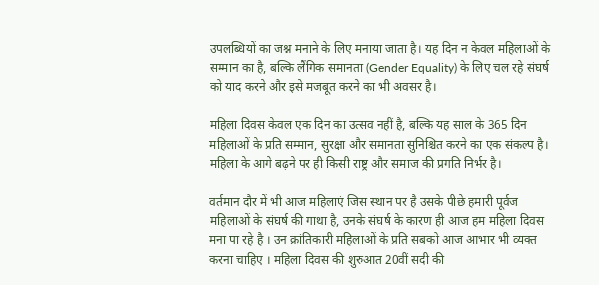उपलब्धियों का जश्न मनाने के लिए मनाया जाता है। यह दिन न केवल महिलाओं के सम्मान का है, बल्कि लैंगिक समानता (Gender Equality) के लिए चल रहे संघर्ष को याद करने और इसे मजबूत करने का भी अवसर है।

महिला दिवस केवल एक दिन का उत्सव नहीं है, बल्कि यह साल के 365 दिन महिलाओं के प्रति सम्मान, सुरक्षा और समानता सुनिश्चित करने का एक संकल्प है। महिला के आगे बढ़ने पर ही किसी राष्ट्र और समाज की प्रगति निर्भर है।

वर्तमान दौर में भी आज महिलाएं जिस स्थान पर है उसके पीछे हमारी पूर्वज महिलाओं के संघर्ष की गाथा है, उनके संघर्ष के कारण ही आज हम महिला दिवस मना पा रहे है । उन क्रांतिकारी महिलाओं के प्रति सबको आज आभार भी व्यक्त करना चाहिए । महिला दिवस की शुरुआत 20वीं सदी की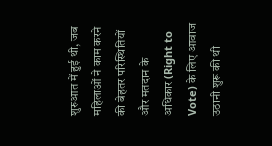शुरुआत में हुई थी, जब महिलाओं ने काम करने की बेहतर परिस्थितियों और मतदान के अधिकार (Right to Vote) के लिए आवाज उठानी शुरू की थी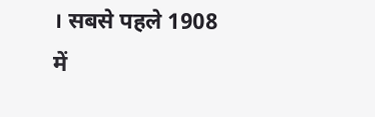। सबसे पहले 1908 में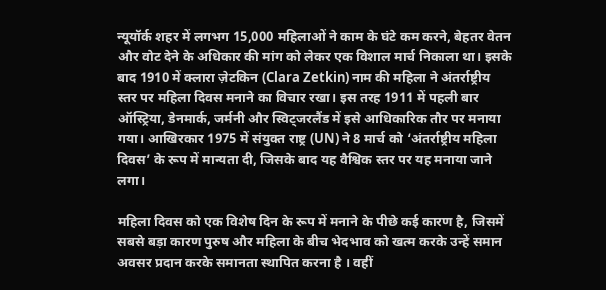न्यूयॉर्क शहर में लगभग 15,000 महिलाओं ने काम के घंटे कम करने, बेहतर वेतन और वोट देने के अधिकार की मांग को लेकर एक विशाल मार्च निकाला था। इसके बाद 1910 में क्लारा ज़ेटकिन (Clara Zetkin) नाम की महिला ने अंतर्राष्ट्रीय स्तर पर महिला दिवस मनाने का विचार रखा। इस तरह 1911 में पहली बार ऑस्ट्रिया, डेनमार्क, जर्मनी और स्विट्जरलैंड में इसे आधिकारिक तौर पर मनाया गया। आखिरकार 1975 में संयुक्त राष्ट्र (UN) ने 8 मार्च को ‘अंतर्राष्ट्रीय महिला दिवस’ के रूप में मान्यता दी, जिसके बाद यह वैश्विक स्तर पर यह मनाया जाने लगा।

महिला दिवस को एक विशेष दिन के रूप में मनाने के पीछे कई कारण है, जिसमें सबसे बड़ा कारण पुरुष और महिला के बीच भेदभाव को खत्म करके उन्हें समान अवसर प्रदान करके समानता स्थापित करना है । वहीं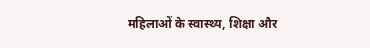महिलाओं के स्वास्थ्य, शिक्षा और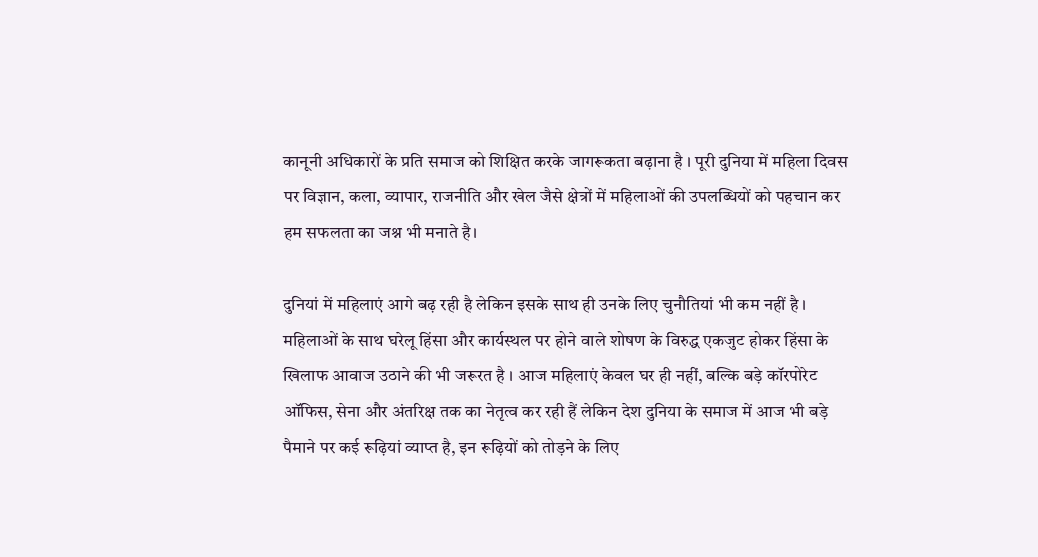कानूनी अधिकारों के प्रति समाज को शिक्षित करके जागरूकता बढ़ाना है । पूरी दुनिया में महिला दिवस पर विज्ञान, कला, व्यापार, राजनीति और खेल जैसे क्षेत्रों में महिलाओं की उपलब्धियों को पहचान कर हम सफलता का जश्न भी मनाते है।

दुनियां में महिलाएं आगे बढ़ रही है लेकिन इसके साथ ही उनके लिए चुनौतियां भी कम नहीं है । महिलाओं के साथ घरेलू हिंसा और कार्यस्थल पर होने वाले शोषण के विरुद्ध एकजुट होकर हिंसा के खिलाफ आवाज उठाने की भी जरूरत है । आज महिलाएं केवल घर ही नहीं, बल्कि बड़े कॉरपोरेट ऑफिस, सेना और अंतरिक्ष तक का नेतृत्व कर रही हैं लेकिन देश दुनिया के समाज में आज भी बड़े पैमाने पर कई रूढ़ियां व्याप्त है, इन रूढ़ियों को तोड़ने के लिए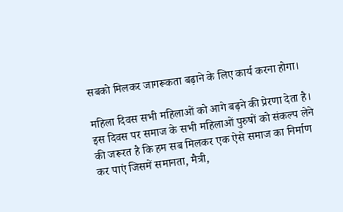सबको मिलकर जागरूकता बढ़ाने के लिए कार्य करना होगा।

महिला दिवस सभी महिलाओं को आगे बढ़ने की प्रेरणा देता है। इस दिवस पर समाज के सभी महिलाओं पुरुषों को संकल्प लेने की जरूरत है कि हम सब मिलकर एक ऐसे समाज का निर्माण कर पाएं जिसमें समानता, मैत्री,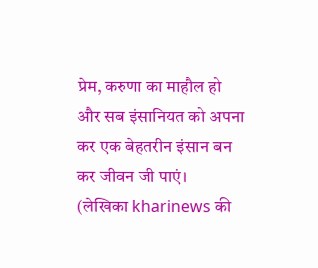प्रेम, करुणा का माहौल हो और सब इंसानियत को अपना कर एक बेहतरीन इंसान बन कर जीवन जी पाएं।
(लेखिका kharinews की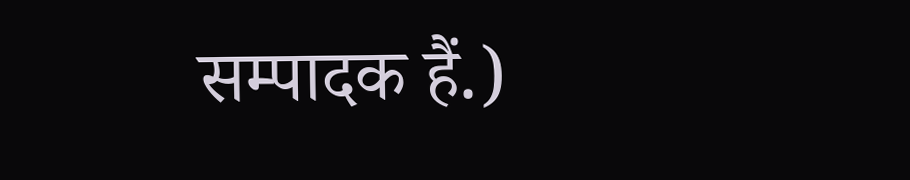सम्पादक हैं.)